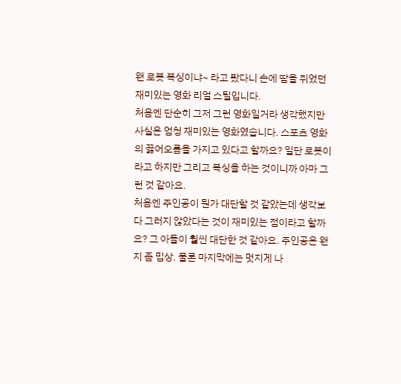왠 로봇 복싱이냐~ 라고 봤다니 손에 땀을 쥐었던 재미있는 영화 리얼 스틸입니다.
처음엔 단순히 그저 그런 영화일거라 생각했지만 사실은 엄청 재미있는 영화였습니다. 스포츠 영화의 끓어오름을 가지고 있다고 할까요? 일단 로봇이라고 하지만 그리고 복싱을 하는 것이니까 아마 그런 것 같아요.
처음엔 주인공이 뭔가 대단할 것 같았는데 생각보다 그러지 않았다는 것이 재미있는 점이라고 할까요? 그 아들이 훨씬 대단한 것 같아요. 주인공은 왠지 좀 밉상. 물론 마지막에는 멋지게 나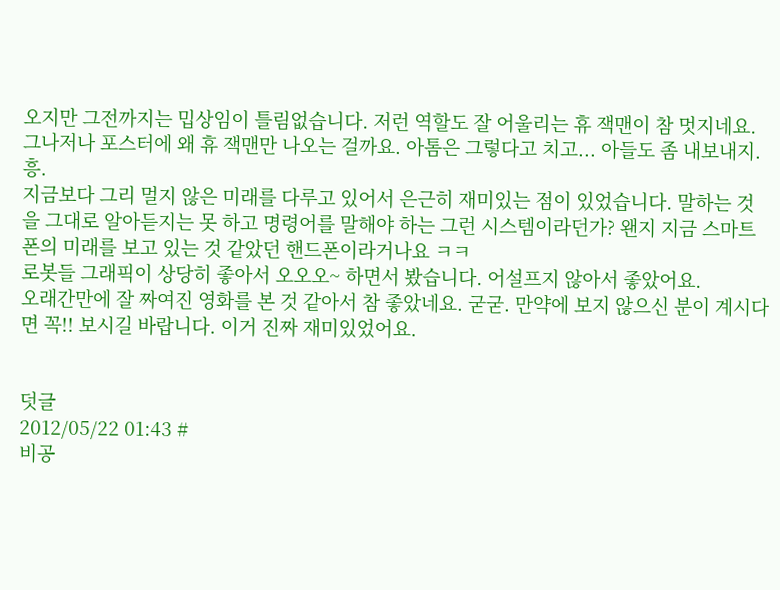오지만 그전까지는 밉상임이 틀림없습니다. 저런 역할도 잘 어울리는 휴 잭맨이 참 멋지네요. 그나저나 포스터에 왜 휴 잭맨만 나오는 걸까요. 아톰은 그렇다고 치고... 아들도 좀 내보내지. 흥.
지금보다 그리 멀지 않은 미래를 다루고 있어서 은근히 재미있는 점이 있었습니다. 말하는 것을 그대로 알아듣지는 못 하고 명령어를 말해야 하는 그런 시스템이라던가? 왠지 지금 스마트폰의 미래를 보고 있는 것 같았던 핸드폰이라거나요 ㅋㅋ
로봇들 그래픽이 상당히 좋아서 오오오~ 하면서 봤습니다. 어설프지 않아서 좋았어요.
오래간만에 잘 짜여진 영화를 본 것 같아서 참 좋았네요. 굳굳. 만약에 보지 않으신 분이 계시다면 꼭!! 보시길 바랍니다. 이거 진짜 재미있었어요.


덧글
2012/05/22 01:43 #
비공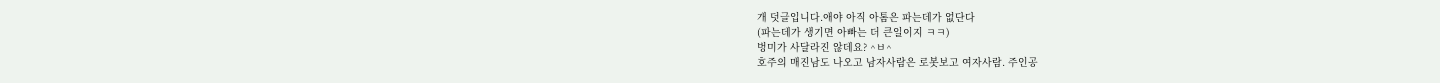개 덧글입니다.애야 아직 아톰은 파는데가 없단다
(파는데가 생기면 아빠는 더 큰일이지 ㅋㅋ)
벙미가 사달라진 않데요? ^ㅂ^
호주의 매진남도 나오고 남자사람은 로봇보고 여자사람. 주인공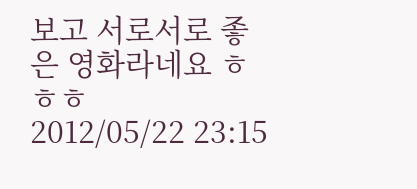보고 서로서로 좋은 영화라네요 ㅎㅎㅎ
2012/05/22 23:15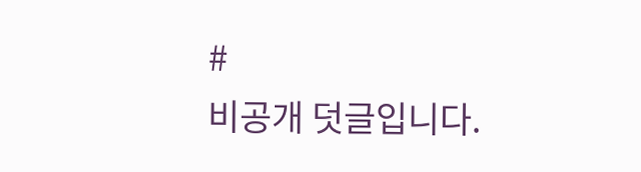#
비공개 덧글입니다.